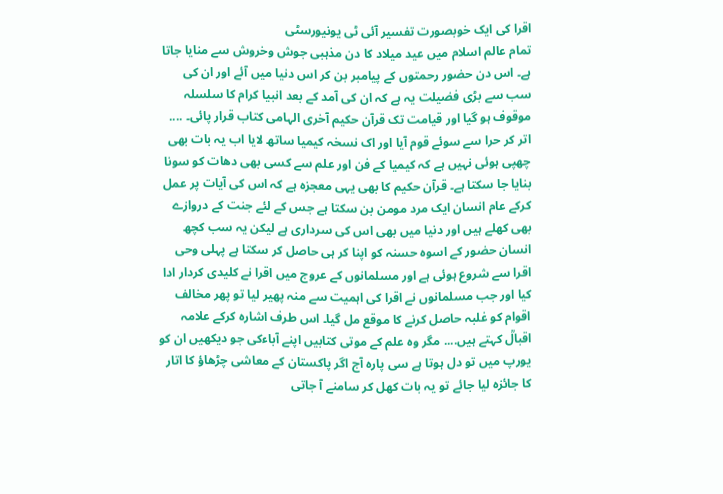اقرا کی ایک خوبصورت تفسیر آئی ٹی یونیورسٹی
تمام عالم اسلام میں عید میلاد کا دن مذہبی جوش وخروش سے منایا جاتا ہے۔ اس دن حضور رحمتوں کے پیامبر بن کر اس دنیا میں آئے اور ان کی سب سے بڑی فضیلت یہ ہے کہ ان کی آمد کے بعد انبیا کرام کا سلسلہ موقوف ہو گیا اور قیامت تک قرآن حکیم آخری الہامی کتاب قرار پائی۔ .... اتر کر حرا سے سوئے قوم آیا اور اک نسخہ کیمیا ساتھ لایا اب یہ بات بھی چھپی ہوئی نہیں ہے کہ کیمیا کے فن اور علم سے کسی بھی دھات کو سونا بنایا جا سکتا ہے۔ قرآن حکیم کا بھی یہی معجزہ ہے کہ اس کی آیات پر عمل کرکے عام انسان ایک مرد مومن بن سکتا ہے جس کے لئے جنت کے دروازے بھی کھلے ہیں اور دنیا میں بھی اس کی سرداری ہے لیکن یہ سب کچھ انسان حضور کے اسوہ حسنہ کو اپنا کر ہی حاصل کر سکتا ہے پہلی وحی اقرا سے شروع ہوئی ہے اور مسلمانوں کے عروج میں اقرا نے کلیدی کردار ادا کیا اور جب مسلمانوں نے اقرا کی اہمیت سے منہ پھیر لیا تو پھر مخالف اقوام کو غلبہ حاصل کرنے کا موقع مل گیا۔ اس طرف اشارہ کرکے علامہ اقبالؒ کہتے ہیں.... مگر وہ علم کے موتی کتابیں اپنے آباءکی جو دیکھیں ان کو یورپ میں تو دل ہوتا ہے سی پارہ آج اگر پاکستان کے معاشی چڑھاؤ کا اتار کا جائزہ لیا جائے تو یہ بات کھل کر سامنے آ جاتی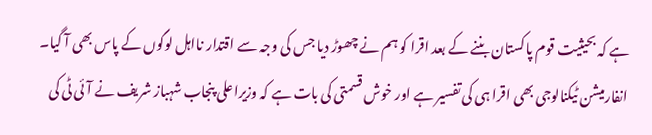ہے کہ بحیثیت قوم پاکستان بننے کے بعد اقرا کو ہم نے چھوڑ دیا جس کی وجہ سے اقتدار نااہل لوگوں کے پاس بھی آ گیا۔ انفارمیشن ٹیکنالوجی بھی اقرا ہی کی تفسیر ہے اور خوش قسمتی کی بات ہے کہ وزیراعلی پنجاب شہباز شریف نے آئی ٹی کی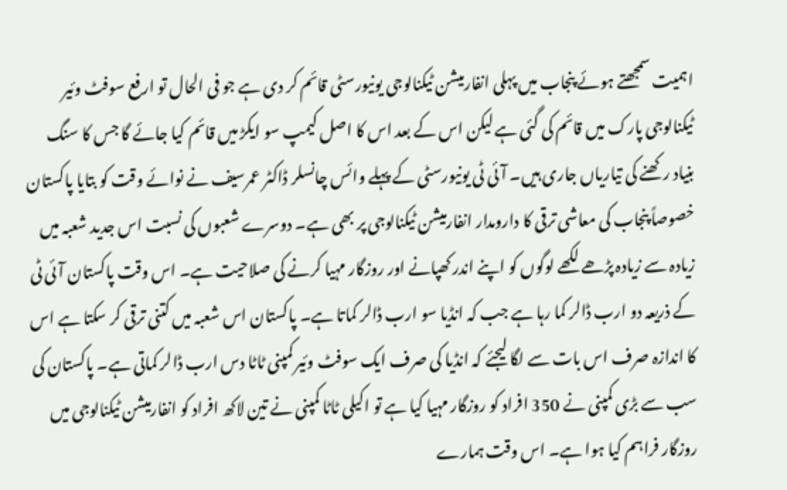اہمیت سمجھتے ہوئے پنجاب میں پہلی انفارمیشن ٹیکنالوجی یونیورسٹی قائم کر دی ہے جو فی الحال تو ارفع سوفٹ وئیر ٹیکنالوجی پارک میں قائم کی گئی ہے لیکن اس کے بعد اس کا اصل کیمپ سو ایکڑ میں قائم کیا جائے گا جس کا سنگ بنیاد رکھنے کی تیاریاں جاری ہیں۔ آئی ٹی یونیورسٹی کے پہلے وائس چانسلر ڈاکٹر عمرسیف نے نوائے وقت کو بتایا پاکستان خصوصاً پنجاب کی معاشی ترقی کا دارومدار انفارمیشن ٹیکنالوجی پر بھی ہے۔ دوسرے شعبوں کی نسبت اس جدید شعبہ میں زیادہ سے زیادہ پڑھے لکھے لوگوں کو اپنے اندر کھپانے اور روزگار مہیا کرنے کی صلاحیت ہے۔ اس وقت پاکستان آئی ٹی کے ذریعہ دو ارب ڈالر کما رہا ہے جب کہ انڈیا سو ارب ڈالر کماتا ہے۔ پاکستان اس شعبہ میں کتنی ترقی کر سکتا ہے اس کا اندازہ صرف اس بات سے لگا لیجئے کہ انڈیا کی صرف ایک سوفٹ وئیر کمپنی ٹاٹا دس ارب ڈالر کماتی ہے۔ پاکستان کی سب سے بڑی کمپنی نے 350 افراد کو روزگار مہیا کیا ہے تو اکیلی ٹاٹا کمپنی نے تین لاکھ افراد کو انفارمیشن ٹیکنالوجی میں روزگار فراہم کیا ہوا ہے۔ اس وقت ہمارے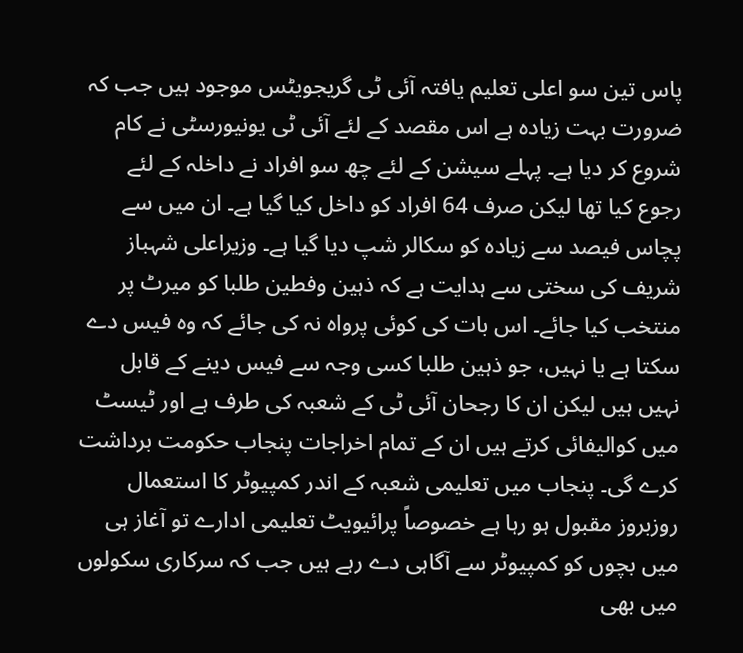پاس تین سو اعلی تعلیم یافتہ آئی ٹی گریجویٹس موجود ہیں جب کہ ضرورت بہت زیادہ ہے اس مقصد کے لئے آئی ٹی یونیورسٹی نے کام شروع کر دیا ہے۔ پہلے سیشن کے لئے چھ سو افراد نے داخلہ کے لئے رجوع کیا تھا لیکن صرف 64 افراد کو داخل کیا گیا ہے۔ ان میں سے پچاس فیصد سے زیادہ کو سکالر شپ دیا گیا ہے۔ وزیراعلی شہباز شریف کی سختی سے ہدایت ہے کہ ذہین وفطین طلبا کو میرٹ پر منتخب کیا جائے۔ اس بات کی کوئی پرواہ نہ کی جائے کہ وہ فیس دے سکتا ہے یا نہیں، جو ذہین طلبا کسی وجہ سے فیس دینے کے قابل نہیں ہیں لیکن ان کا رجحان آئی ٹی کے شعبہ کی طرف ہے اور ٹیسٹ میں کوالیفائی کرتے ہیں ان کے تمام اخراجات پنجاب حکومت برداشت کرے گی۔ پنجاب میں تعلیمی شعبہ کے اندر کمپیوٹر کا استعمال روزبروز مقبول ہو رہا ہے خصوصاً پرائیویٹ تعلیمی ادارے تو آغاز ہی میں بچوں کو کمپیوٹر سے آگاہی دے رہے ہیں جب کہ سرکاری سکولوں میں بھی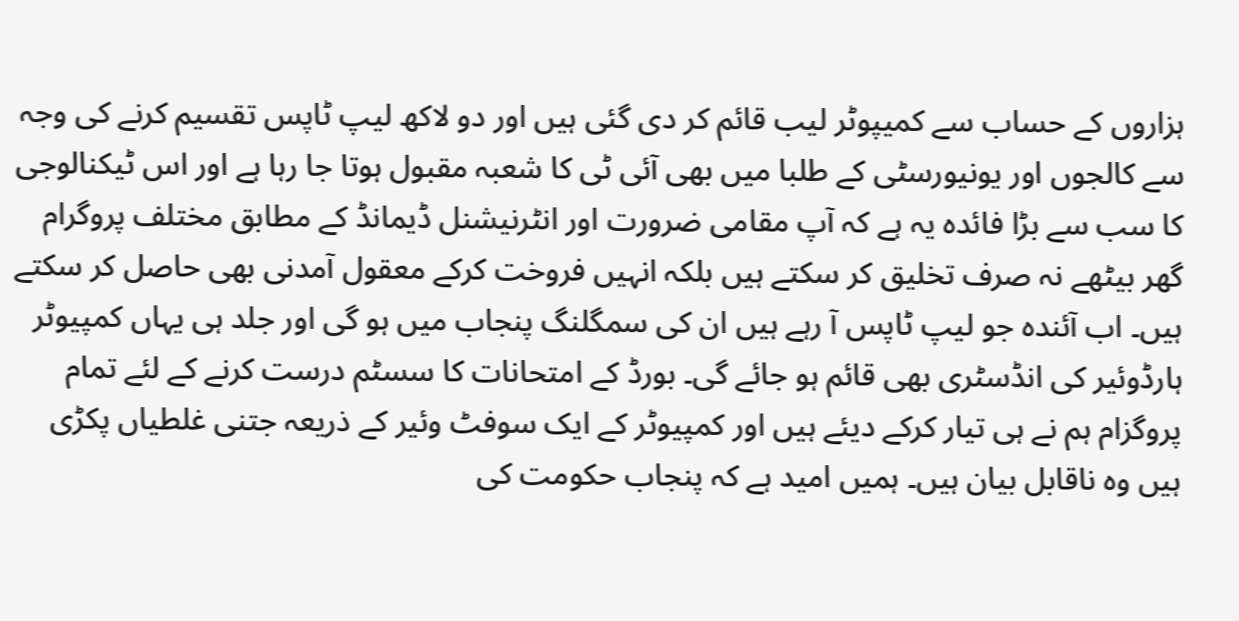ہزاروں کے حساب سے کمیپوٹر لیب قائم کر دی گئی ہیں اور دو لاکھ لیپ ٹاپس تقسیم کرنے کی وجہ سے کالجوں اور یونیورسٹی کے طلبا میں بھی آئی ٹی کا شعبہ مقبول ہوتا جا رہا ہے اور اس ٹیکنالوجی کا سب سے بڑا فائدہ یہ ہے کہ آپ مقامی ضرورت اور انٹرنیشنل ڈیمانڈ کے مطابق مختلف پروگرام گھر بیٹھے نہ صرف تخلیق کر سکتے ہیں بلکہ انہیں فروخت کرکے معقول آمدنی بھی حاصل کر سکتے ہیں۔ اب آئندہ جو لیپ ٹاپس آ رہے ہیں ان کی سمگلنگ پنجاب میں ہو گی اور جلد ہی یہاں کمپیوٹر ہارڈوئیر کی انڈسٹری بھی قائم ہو جائے گی۔ بورڈ کے امتحانات کا سسٹم درست کرنے کے لئے تمام پروگزام ہم نے ہی تیار کرکے دیئے ہیں اور کمپیوٹر کے ایک سوفٹ وئیر کے ذریعہ جتنی غلطیاں پکڑی ہیں وہ ناقابل بیان ہیں۔ ہمیں امید ہے کہ پنجاب حکومت کی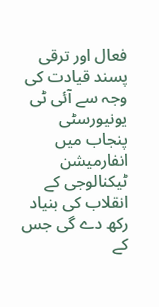فعال اور ترقی پسند قیادت کی وجہ سے آئی ٹی یونیورسٹی پنجاب میں انفارمیشن ٹیکنالوجی کے انقلاب کی بنیاد رکھ دے گی جس کے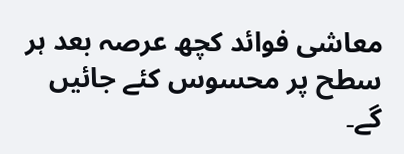معاشی فوائد کچھ عرصہ بعد ہر سطح پر محسوس کئے جائیں گے۔